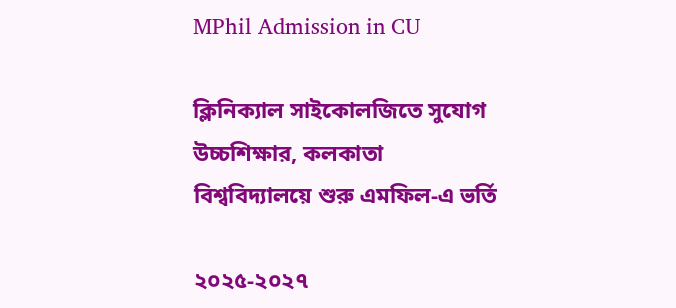MPhil Admission in CU

ক্লিনিক্যাল সাইকোলজিতে সুযোগ উচ্চশিক্ষার, কলকাতা বিশ্ববিদ্যালয়ে শুরু এমফিল-এ ভর্তি

২০২৫-২০২৭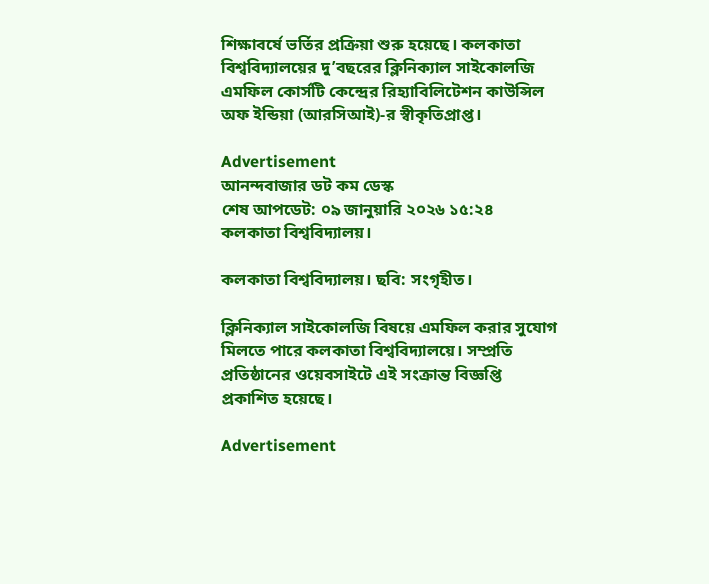শিক্ষাবর্ষে ভর্তির প্রক্রিয়া শুরু হয়েছে। কলকাতা বিশ্ববিদ্যালয়ের দু’বছরের ক্লিনিক্যাল সাইকোলজি এমফিল কোর্সটি কেন্দ্রের রিহ্যাবিলিটেশন কাউন্সিল অফ ইন্ডিয়া (আরসিআই)-র স্বীকৃতিপ্রাপ্ত।

Advertisement
আনন্দবাজার ডট কম ডেস্ক
শেষ আপডেট: ০৯ জানুয়ারি ২০২৬ ১৫:২৪
কলকাতা বিশ্ববিদ্যালয়।

কলকাতা বিশ্ববিদ্যালয়। ছবি: সংগৃহীত।

ক্লিনিক্যাল সাইকোলজি বিষয়ে এমফিল করার সুযোগ মিলতে পারে কলকাতা বিশ্ববিদ্যালয়ে। সম্প্রতি প্রতিষ্ঠানের ওয়েবসাইটে এই সংক্রান্ত বিজ্ঞপ্তি প্রকাশিত হয়েছে।

Advertisement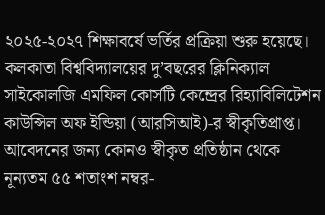২০২৫-২০২৭ শিক্ষাবর্ষে ভর্তির প্রক্রিয়া শুরু হয়েছে। কলকাতা বিশ্ববিদ্যালয়ের দু’বছরের ক্লিনিক্যাল সাইকোলজি এমফিল কোর্সটি কেন্দ্রের রিহ্যাবিলিটেশন কাউন্সিল অফ ইন্ডিয়া (আরসিআই)-র স্বীকৃতিপ্রাপ্ত। আবেদনের জন্য কোনও স্বীকৃত প্রতিষ্ঠান থেকে নূন্যতম ৫৫ শতাংশ নম্বর-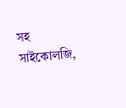সহ সাইকোলজি,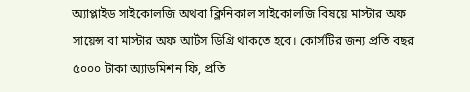অ্যাপ্লাইড সাইকোলজি অথবা ক্লিনিকাল সাইকোলজি বিষয়ে মাস্টার অফ সায়েন্স বা মাস্টার অফ আর্টস ডিগ্রি থাকতে হবে। কোর্সটির জন্য প্রতি বছর ৫০০০ টাকা অ্যাডমিশন ফি, প্রতি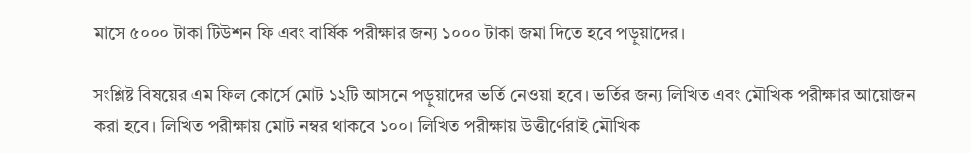মাসে ৫০০০ টাকা টিউশন ফি এবং বার্ষিক পরীক্ষার জন্য ১০০০ টাকা জমা দিতে হবে পড়ুয়াদের।

সংশ্লিষ্ট বিষয়ের এম ফিল কোর্সে মোট ১২টি আসনে পড়ুয়াদের ভর্তি নেওয়া হবে। ভর্তির জন্য লিখিত এবং মৌখিক পরীক্ষার আয়োজন করা হবে। লিখিত পরীক্ষায় মোট নম্বর থাকবে ১০০। লিখিত পরীক্ষায় উত্তীর্ণেরাই মৌখিক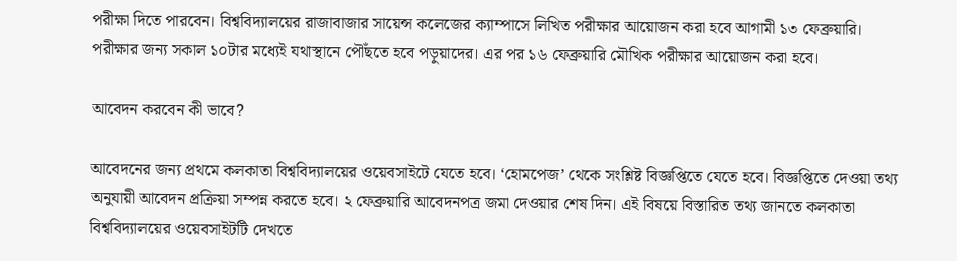পরীক্ষা দিতে পারবেন। বিশ্ববিদ্যালয়ের রাজাবাজার সায়েন্স কলেজের ক্যাম্পাসে লিখিত পরীক্ষার আয়োজন করা হবে আগামী ১৩ ফেব্রুয়ারি। পরীক্ষার জন্য সকাল ১০টার মধ্যেই যথাস্থানে পৌঁছতে হবে পড়ুয়াদের। এর পর ১৬ ফেব্রুয়ারি মৌখিক পরীক্ষার আয়োজন করা হবে।

আবেদন করবেন কী ভাবে?

আবেদনের জন্য প্রথমে কলকাতা বিশ্ববিদ্যালয়ের ওয়েবসাইটে যেতে হবে। ‘হোমপেজ’ থেকে সংশ্লিষ্ট বিজ্ঞপ্তিতে যেতে হবে। বিজ্ঞপ্তিতে দেওয়া তথ্য অনুযায়ী আবেদন প্রক্রিয়া সম্পন্ন করতে হবে। ২ ফেব্রুয়ারি আবেদনপত্র জমা দেওয়ার শেষ দিন। এই বিষয়ে বিস্তারিত তথ্য জানতে কলকাতা বিশ্ববিদ্যালয়ের ওয়েবসাইটটি দেখতে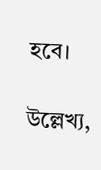হবে।

উল্লেখ্য,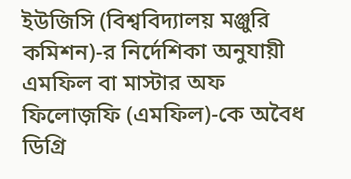ইউজিসি (বিশ্ববিদ্যালয় মঞ্জুরি কমিশন)-র নির্দেশিকা অনুযায়ী এমফিল বা মাস্টার অফ ফিলোজ়ফি (এমফিল)-কে অবৈধ ডিগ্রি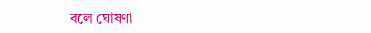বলে ঘোষণা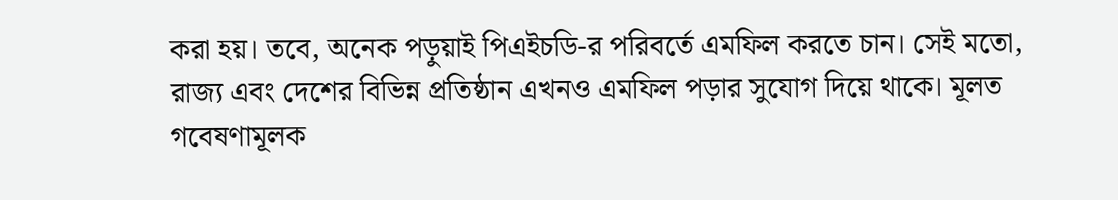করা হয়। তবে, অনেক পড়ুয়াই পিএইচডি-র পরিবর্তে এমফিল করতে চান। সেই মতো, রাজ্য এবং দেশের বিভিন্ন প্রতিষ্ঠান এখনও এমফিল পড়ার সুযোগ দিয়ে থাকে। মূলত গবেষণামূলক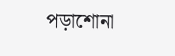পড়াশোনা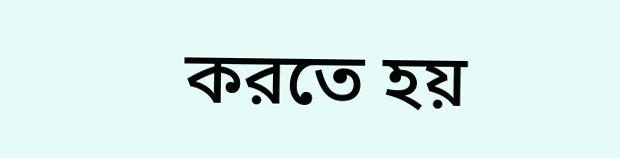করতে হয়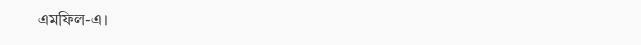এমফিল-এ।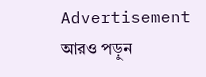Advertisement
আরও পড়ুন